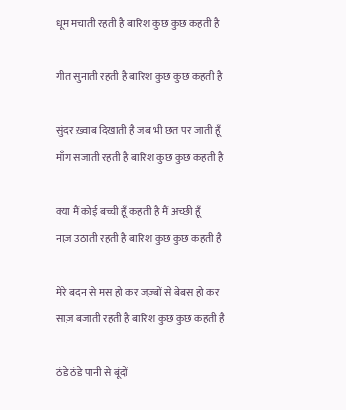धूम मचाती रहती है बारिश कुछ कुछ कहती है

गीत सुनाती रहती है बारिश कुछ कुछ कहती है

सुंदर ख़्वाब दिखाती है जब भी छत पर जाती हूँ
माँग सजाती रहती है बारिश कुछ कुछ कहती है

क्या मैं कोई बच्ची हूँ कहती है मैं अच्छी हूँ
नाज़ उठाती रहती है बारिश कुछ कुछ कहती है

मेरे बदन से मस हो कर जज़्बों से बेबस हो कर
साज़ बजाती रहती है बारिश कुछ कुछ कहती है

ठंडे ठंडे पानी से बूंदों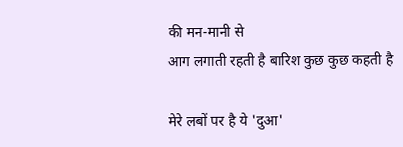की मन-मानी से
आग लगाती रहती है बारिश कुछ कुछ कहती है

मेरे लबों पर है ये 'दुआ'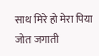साथ मिरे हो मेरा पिया
जोत जगाती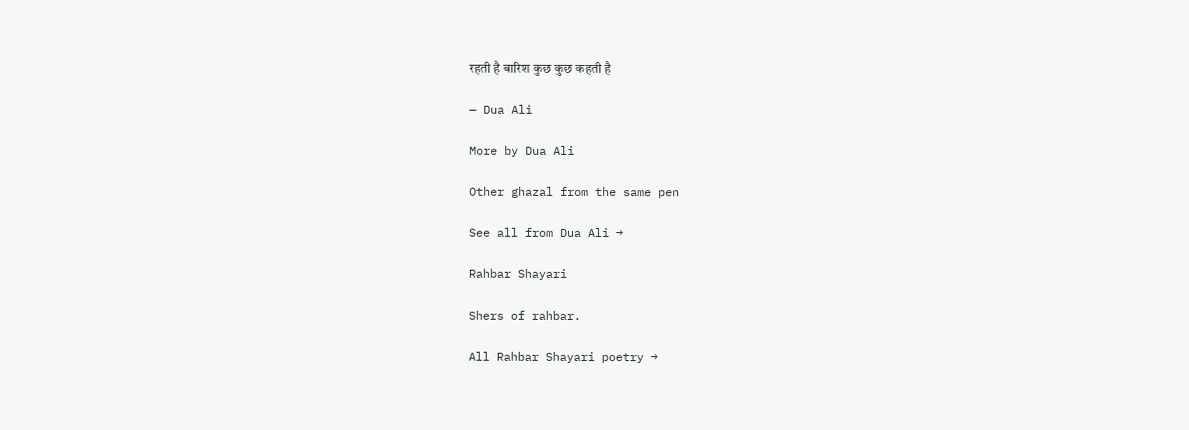रहती है बारिश कुछ कुछ कहती है

— Dua Ali

More by Dua Ali

Other ghazal from the same pen

See all from Dua Ali →

Rahbar Shayari

Shers of rahbar.

All Rahbar Shayari poetry →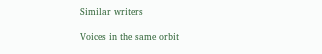Similar writers

Voices in the same orbit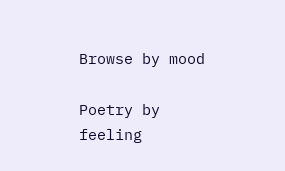Browse by mood

Poetry by feeling